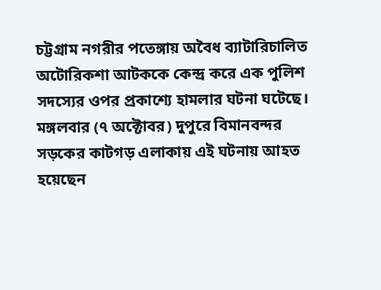চট্টগ্রাম নগরীর পতেঙ্গায় অবৈধ ব্যাটারিচালিত অটোরিকশা আটককে কেন্দ্র করে এক পুলিশ সদস্যের ওপর প্রকাশ্যে হামলার ঘটনা ঘটেছে। মঙ্গলবার (৭ অক্টোবর) দুপুরে বিমানবন্দর সড়কের কাটগড় এলাকায় এই ঘটনায় আহত হয়েছেন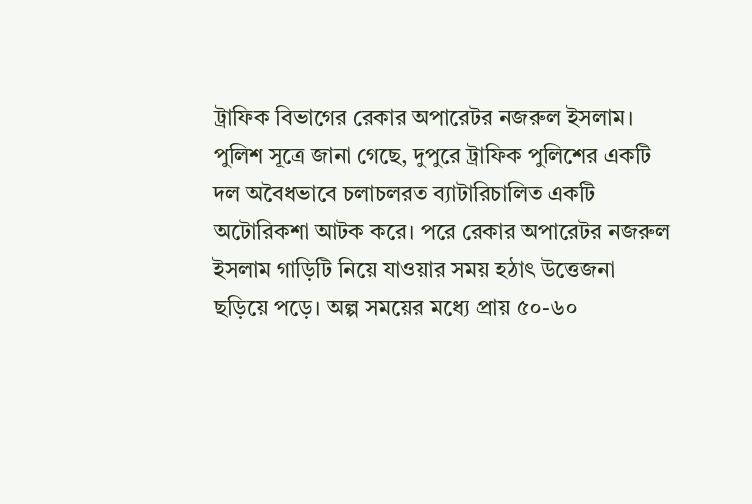ট্রাফিক বিভাগের রেকার অপারেটর নজরুল ইসলাম।
পুলিশ সূত্রে জানা গেছে, দুপুরে ট্রাফিক পুলিশের একটি দল অবৈধভাবে চলাচলরত ব্যাটারিচালিত একটি অটোরিকশা আটক করে। পরে রেকার অপারেটর নজরুল ইসলাম গাড়িটি নিয়ে যাওয়ার সময় হঠাৎ উত্তেজনা ছড়িয়ে পড়ে। অল্প সময়ের মধ্যে প্রায় ৫০-৬০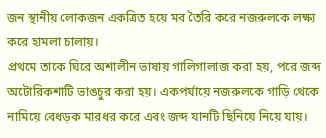জন স্থানীয় লোকজন একত্রিত হয়ে মব তৈরি করে নজরুলকে লক্ষ্য করে হামলা চালায়।
প্রথমে তাকে ঘিরে অশালীন ভাষায় গালিগালাজ করা হয়, পরে জব্দ অটোরিকশাটি ভাঙচুর করা হয়। একপর্যায়ে নজরুলকে গাড়ি থেকে নামিয়ে বেধড়ক মারধর করে এবং জব্দ যানটি ছিনিয়ে নিয়ে যায়।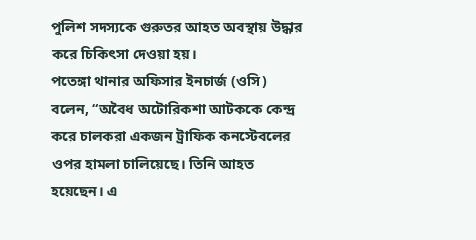পুলিশ সদস্যকে গুরুতর আহত অবস্থায় উদ্ধার করে চিকিৎসা দেওয়া হয়।
পতেঙ্গা থানার অফিসার ইনচার্জ (ওসি) বলেন, “অবৈধ অটোরিকশা আটককে কেন্দ্র করে চালকরা একজন ট্রাফিক কনস্টেবলের ওপর হামলা চালিয়েছে। তিনি আহত হয়েছেন। এ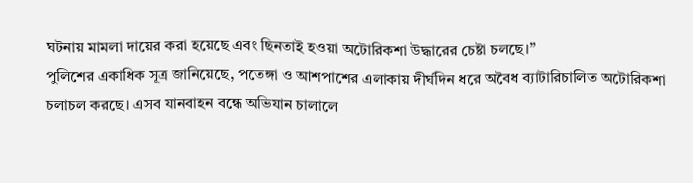ঘটনায় মামলা দায়ের করা হয়েছে এবং ছিনতাই হওয়া অটোরিকশা উদ্ধারের চেষ্টা চলছে।”
পুলিশের একাধিক সূত্র জানিয়েছে, পতেঙ্গা ও আশপাশের এলাকায় দীর্ঘদিন ধরে অবৈধ ব্যাটারিচালিত অটোরিকশা চলাচল করছে। এসব যানবাহন বন্ধে অভিযান চালালে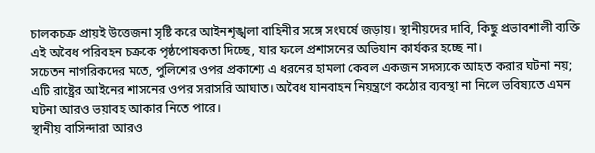চালকচক্র প্রায়ই উত্তেজনা সৃষ্টি করে আইনশৃঙ্খলা বাহিনীর সঙ্গে সংঘর্ষে জড়ায়। স্থানীয়দের দাবি, কিছু প্রভাবশালী ব্যক্তি এই অবৈধ পরিবহন চক্রকে পৃষ্ঠপোষকতা দিচ্ছে, যার ফলে প্রশাসনের অভিযান কার্যকর হচ্ছে না।
সচেতন নাগরিকদের মতে, পুলিশের ওপর প্রকাশ্যে এ ধরনের হামলা কেবল একজন সদস্যকে আহত করার ঘটনা নয়; এটি রাষ্ট্রের আইনের শাসনের ওপর সরাসরি আঘাত। অবৈধ যানবাহন নিয়ন্ত্রণে কঠোর ব্যবস্থা না নিলে ভবিষ্যতে এমন ঘটনা আরও ভয়াবহ আকার নিতে পারে।
স্থানীয় বাসিন্দারা আরও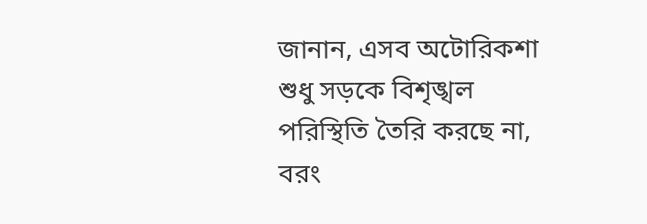জানান, এসব অটোরিকশা শুধু সড়কে বিশৃঙ্খল পরিস্থিতি তৈরি করছে না, বরং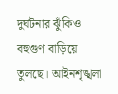দুর্ঘটনার ঝুঁকিও বহুগুণ বাড়িয়ে তুলছে। আইনশৃঙ্খলা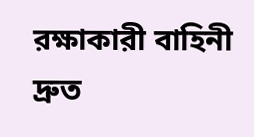রক্ষাকারী বাহিনী দ্রুত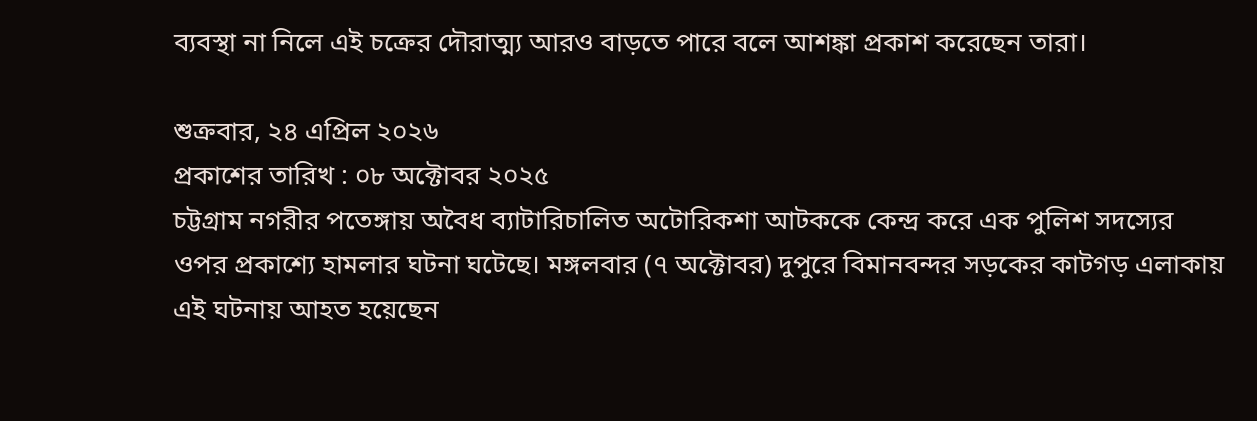ব্যবস্থা না নিলে এই চক্রের দৌরাত্ম্য আরও বাড়তে পারে বলে আশঙ্কা প্রকাশ করেছেন তারা।

শুক্রবার, ২৪ এপ্রিল ২০২৬
প্রকাশের তারিখ : ০৮ অক্টোবর ২০২৫
চট্টগ্রাম নগরীর পতেঙ্গায় অবৈধ ব্যাটারিচালিত অটোরিকশা আটককে কেন্দ্র করে এক পুলিশ সদস্যের ওপর প্রকাশ্যে হামলার ঘটনা ঘটেছে। মঙ্গলবার (৭ অক্টোবর) দুপুরে বিমানবন্দর সড়কের কাটগড় এলাকায় এই ঘটনায় আহত হয়েছেন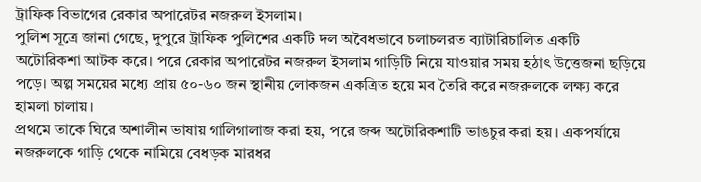ট্রাফিক বিভাগের রেকার অপারেটর নজরুল ইসলাম।
পুলিশ সূত্রে জানা গেছে, দুপুরে ট্রাফিক পুলিশের একটি দল অবৈধভাবে চলাচলরত ব্যাটারিচালিত একটি অটোরিকশা আটক করে। পরে রেকার অপারেটর নজরুল ইসলাম গাড়িটি নিয়ে যাওয়ার সময় হঠাৎ উত্তেজনা ছড়িয়ে পড়ে। অল্প সময়ের মধ্যে প্রায় ৫০-৬০ জন স্থানীয় লোকজন একত্রিত হয়ে মব তৈরি করে নজরুলকে লক্ষ্য করে হামলা চালায়।
প্রথমে তাকে ঘিরে অশালীন ভাষায় গালিগালাজ করা হয়, পরে জব্দ অটোরিকশাটি ভাঙচুর করা হয়। একপর্যায়ে নজরুলকে গাড়ি থেকে নামিয়ে বেধড়ক মারধর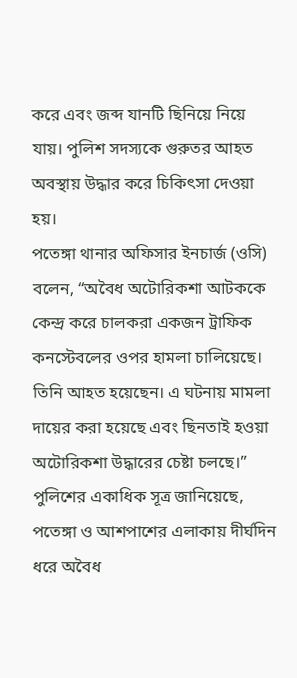করে এবং জব্দ যানটি ছিনিয়ে নিয়ে যায়। পুলিশ সদস্যকে গুরুতর আহত অবস্থায় উদ্ধার করে চিকিৎসা দেওয়া হয়।
পতেঙ্গা থানার অফিসার ইনচার্জ (ওসি) বলেন, “অবৈধ অটোরিকশা আটককে কেন্দ্র করে চালকরা একজন ট্রাফিক কনস্টেবলের ওপর হামলা চালিয়েছে। তিনি আহত হয়েছেন। এ ঘটনায় মামলা দায়ের করা হয়েছে এবং ছিনতাই হওয়া অটোরিকশা উদ্ধারের চেষ্টা চলছে।”
পুলিশের একাধিক সূত্র জানিয়েছে, পতেঙ্গা ও আশপাশের এলাকায় দীর্ঘদিন ধরে অবৈধ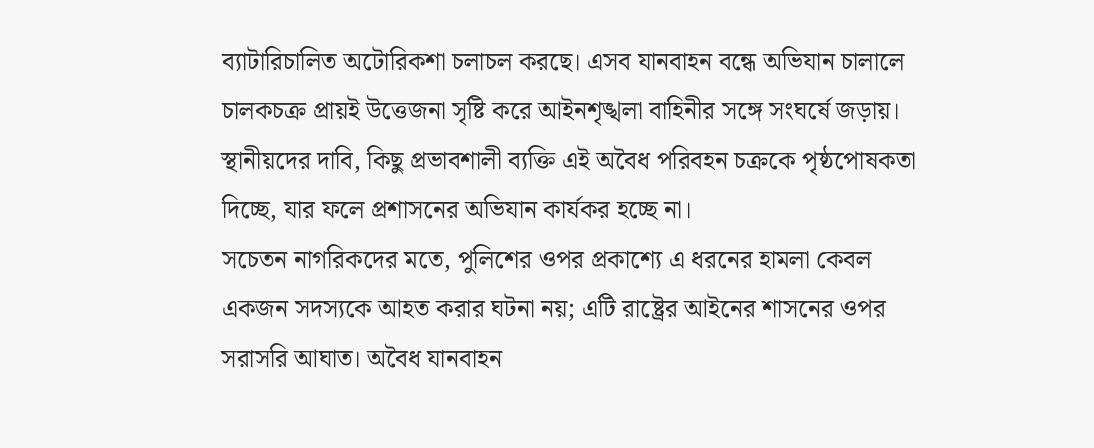ব্যাটারিচালিত অটোরিকশা চলাচল করছে। এসব যানবাহন বন্ধে অভিযান চালালে চালকচক্র প্রায়ই উত্তেজনা সৃষ্টি করে আইনশৃঙ্খলা বাহিনীর সঙ্গে সংঘর্ষে জড়ায়। স্থানীয়দের দাবি, কিছু প্রভাবশালী ব্যক্তি এই অবৈধ পরিবহন চক্রকে পৃষ্ঠপোষকতা দিচ্ছে, যার ফলে প্রশাসনের অভিযান কার্যকর হচ্ছে না।
সচেতন নাগরিকদের মতে, পুলিশের ওপর প্রকাশ্যে এ ধরনের হামলা কেবল একজন সদস্যকে আহত করার ঘটনা নয়; এটি রাষ্ট্রের আইনের শাসনের ওপর সরাসরি আঘাত। অবৈধ যানবাহন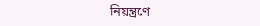নিয়ন্ত্রণে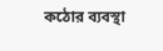কঠোর ব্যবস্থা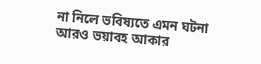না নিলে ভবিষ্যতে এমন ঘটনা আরও ভয়াবহ আকার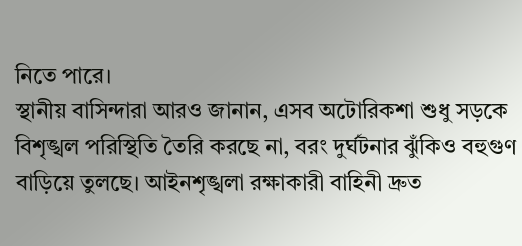নিতে পারে।
স্থানীয় বাসিন্দারা আরও জানান, এসব অটোরিকশা শুধু সড়কে বিশৃঙ্খল পরিস্থিতি তৈরি করছে না, বরং দুর্ঘটনার ঝুঁকিও বহুগুণ বাড়িয়ে তুলছে। আইনশৃঙ্খলা রক্ষাকারী বাহিনী দ্রুত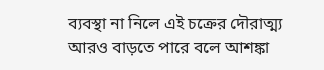ব্যবস্থা না নিলে এই চক্রের দৌরাত্ম্য আরও বাড়তে পারে বলে আশঙ্কা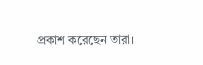প্রকাশ করেছেন তারা।